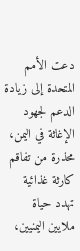دعت الأمم المتحدة إلى زيادة الدعم لجهود الإغاثة في اليمن، محذرة من تفاقم كارثة غذائية تهدد حياة ملايين اليمنيين،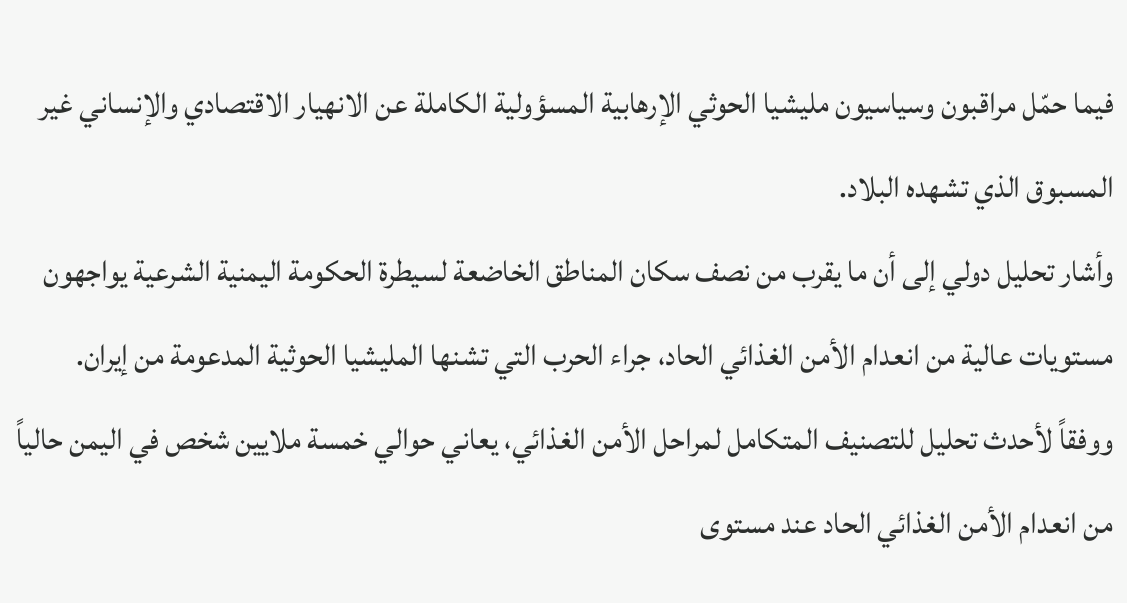فيما حمّل مراقبون وسياسيون مليشيا الحوثي الإرهابية المسؤولية الكاملة عن الانهيار الاقتصادي والإنساني غير المسبوق الذي تشهده البلاد.
وأشار تحليل دولي إلى أن ما يقرب من نصف سكان المناطق الخاضعة لسيطرة الحكومة اليمنية الشرعية يواجهون مستويات عالية من انعدام الأمن الغذائي الحاد، جراء الحرب التي تشنها المليشيا الحوثية المدعومة من إيران.
ووفقاً لأحدث تحليل للتصنيف المتكامل لمراحل الأمن الغذائي، يعاني حوالي خمسة ملايين شخص في اليمن حالياً من انعدام الأمن الغذائي الحاد عند مستوى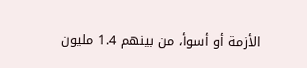الأزمة أو أسوأ، من بينهم 1.4 مليون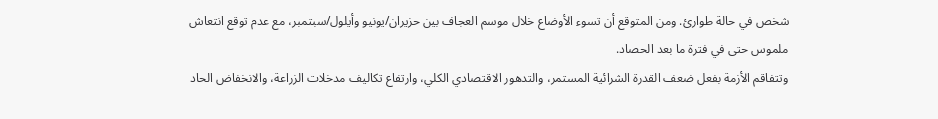شخص في حالة طوارئ. ومن المتوقع أن تسوء الأوضاع خلال موسم العجاف بين حزيران/يونيو وأيلول/سبتمبر، مع عدم توقع انتعاش ملموس حتى في فترة ما بعد الحصاد.
وتتفاقم الأزمة بفعل ضعف القدرة الشرائية المستمر، والتدهور الاقتصادي الكلي، وارتفاع تكاليف مدخلات الزراعة، والانخفاض الحاد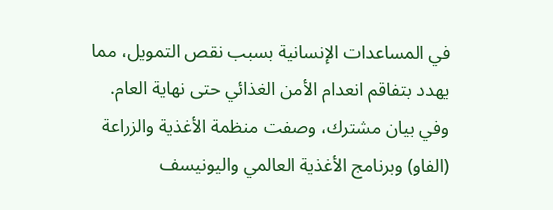في المساعدات الإنسانية بسبب نقص التمويل، مما يهدد بتفاقم انعدام الأمن الغذائي حتى نهاية العام.
وفي بيان مشترك، وصفت منظمة الأغذية والزراعة (الفاو) وبرنامج الأغذية العالمي واليونيسف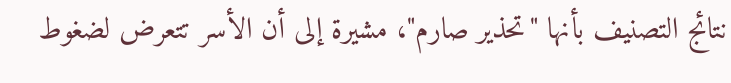نتائج التصنيف بأنها "تحذير صارم"، مشيرة إلى أن الأسر تتعرض لضغوط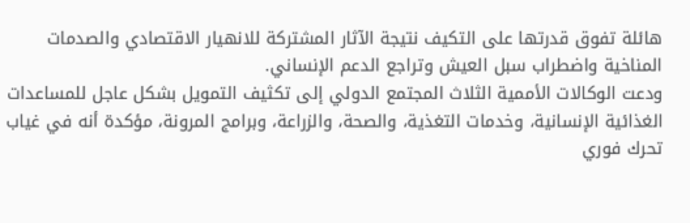هائلة تفوق قدرتها على التكيف نتيجة الآثار المشتركة للانهيار الاقتصادي والصدمات المناخية واضطراب سبل العيش وتراجع الدعم الإنساني.
ودعت الوكالات الأممية الثلاث المجتمع الدولي إلى تكثيف التمويل بشكل عاجل للمساعدات الغذائية الإنسانية، وخدمات التغذية، والصحة، والزراعة، وبرامج المرونة، مؤكدة أنه في غياب تحرك فوري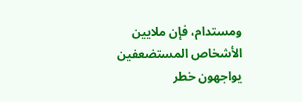ومستدام، فإن ملايين الأشخاص المستضعفين يواجهون خطر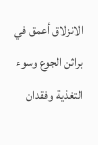الانزلاق أعمق في براثن الجوع وسوء التغذية وفقدان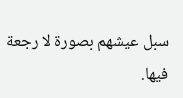سبل عيشهم بصورة لا رجعة فيها.